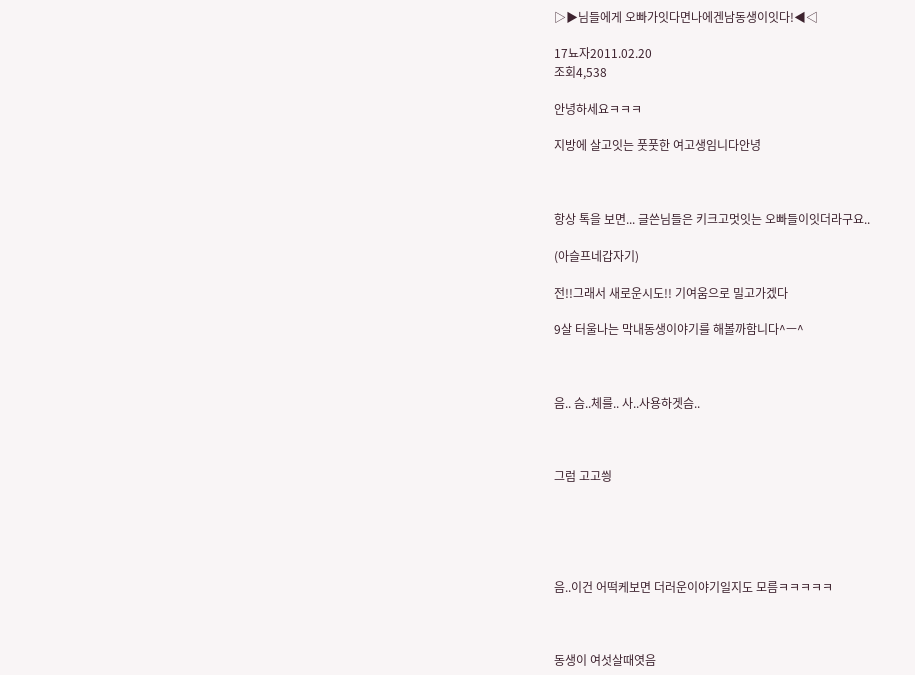▷▶님들에게 오빠가잇다면나에겐남동생이잇다!◀◁

17뇨자2011.02.20
조회4,538

안녕하세요ㅋㅋㅋ

지방에 살고잇는 풋풋한 여고생임니다안녕



항상 톡을 보면... 글쓴님들은 키크고멋잇는 오빠들이잇더라구요..

(아슬프네갑자기)

전!!그래서 새로운시도!! 기여움으로 밀고가겠다

9살 터울나는 막내동생이야기를 해볼까함니다^ㅡ^



음.. 슴..체를.. 사..사용하겟슴..



그럼 고고씡





음..이건 어떡케보면 더러운이야기일지도 모름ㅋㅋㅋㅋㅋ



동생이 여섯살때엿음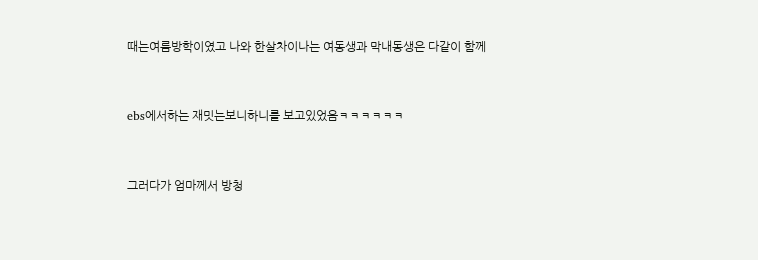때는여름방학이였고 나와 한살차이나는 여동생과 막내동생은 다같이 함께



ebs에서하는 재밋는보니하니를 보고있었음ㅋㅋㅋㅋㅋㅋ



그러다가 엄마께서 방청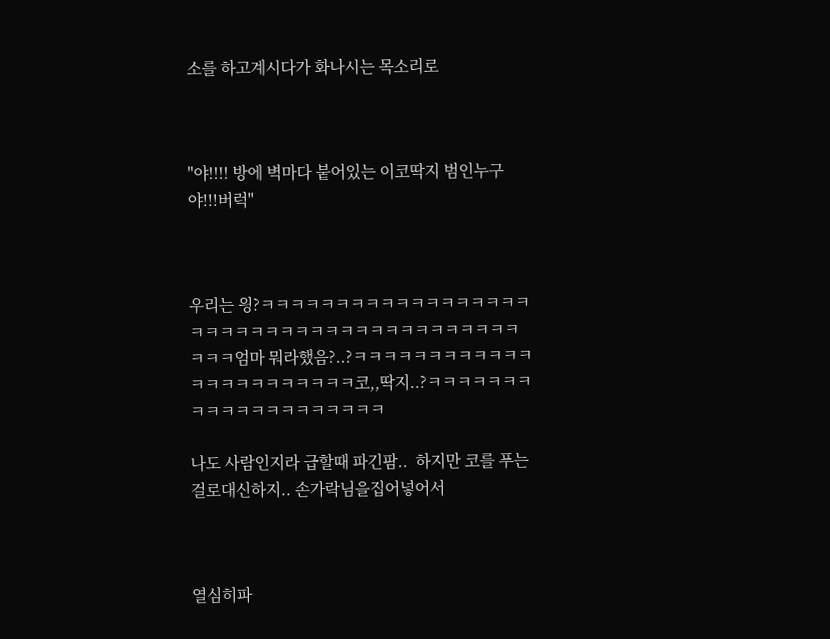소를 하고계시다가 화나시는 목소리로



"야!!!! 방에 벽마다 붙어있는 이코딱지 범인누구야!!!버럭"



우리는 읭?ㅋㅋㅋㅋㅋㅋㅋㅋㅋㅋㅋㅋㅋㅋㅋㅋㅋㅋㅋㅋㅋㅋㅋㅋㅋㅋㅋㅋㅋㅋㅋㅋㅋㅋㅋㅋㅋㅋㅋㅋㅋㅋㅋ엄마 뭐라했음?..?ㅋㅋㅋㅋㅋㅋㅋㅋㅋㅋㅋㅋㅋㅋㅋㅋㅋㅋㅋㅋㅋㅋㅋ코,,딱지..?ㅋㅋㅋㅋㅋㅋㅋㅋㅋㅋㅋㅋㅋㅋㅋㅋㅋㅋㅋㅋ

나도 사람인지라 급할때 파긴팜..  하지만 코를 푸는걸로대신하지.. 손가락님을집어넣어서



열심히파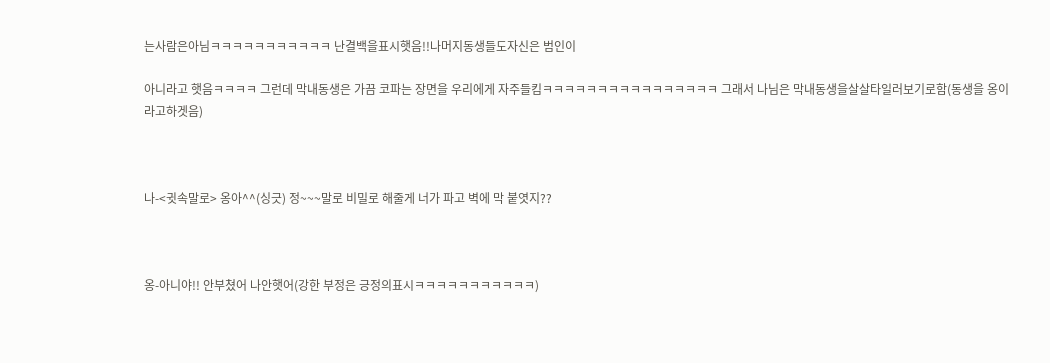는사람은아님ㅋㅋㅋㅋㅋㅋㅋㅋㅋㅋㅋ 난결백을표시햇음!!나머지동생들도자신은 범인이

아니라고 햇음ㅋㅋㅋㅋ 그런데 막내동생은 가끔 코파는 장면을 우리에게 자주들킴ㅋㅋㅋㅋㅋㅋㅋㅋㅋㅋㅋㅋㅋㅋㅋㅋ 그래서 나님은 막내동생을살살타일러보기로함(동생을 옹이라고하겟음)



나-<귓속말로> 옹아^^(싱긋) 정~~~말로 비밀로 해줄게 너가 파고 벽에 막 붙엿지??



옹-아니야!! 안부쳤어 나안햇어(강한 부정은 긍정의표시ㅋㅋㅋㅋㅋㅋㅋㅋㅋㅋㅋ)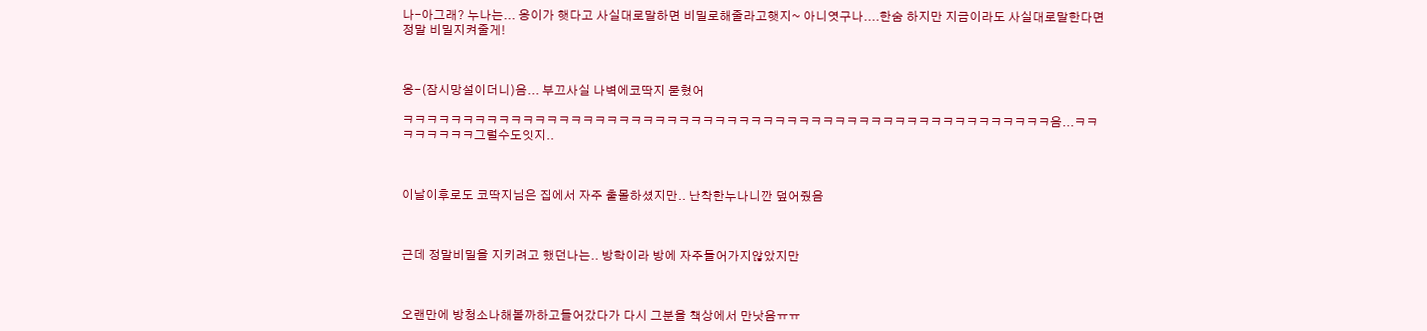나-아그래? 누나는... 옹이가 햇다고 사실대로말하면 비밀로해줄라고햇지~ 아니엿구나....한숨 하지만 지금이라도 사실대로말한다면 정말 비밀지켜줄게!



옹-(잠시망설이더니)음... 부끄사실 나벽에코딱지 묻혔어

ㅋㅋㅋㅋㅋㅋㅋㅋㅋㅋㅋㅋㅋㅋㅋㅋㅋㅋㅋㅋㅋㅋㅋㅋㅋㅋㅋㅋㅋㅋㅋㅋㅋㅋㅋㅋㅋㅋㅋㅋㅋㅋㅋㅋㅋㅋㅋㅋㅋㅋㅋㅋㅋㅋ음...ㅋㅋㅋㅋㅋㅋㅋㅋ그럴수도잇지..



이날이후로도 코딱지님은 집에서 자주 출몰하셨지만.. 난착한누나니깐 덮어줬음



근데 정말비밀을 지키려고 했던나는.. 방학이라 방에 자주들어가지않았지만



오랜만에 방청소나해볼까하고들어갔다가 다시 그분을 책상에서 만낫음ㅠㅠ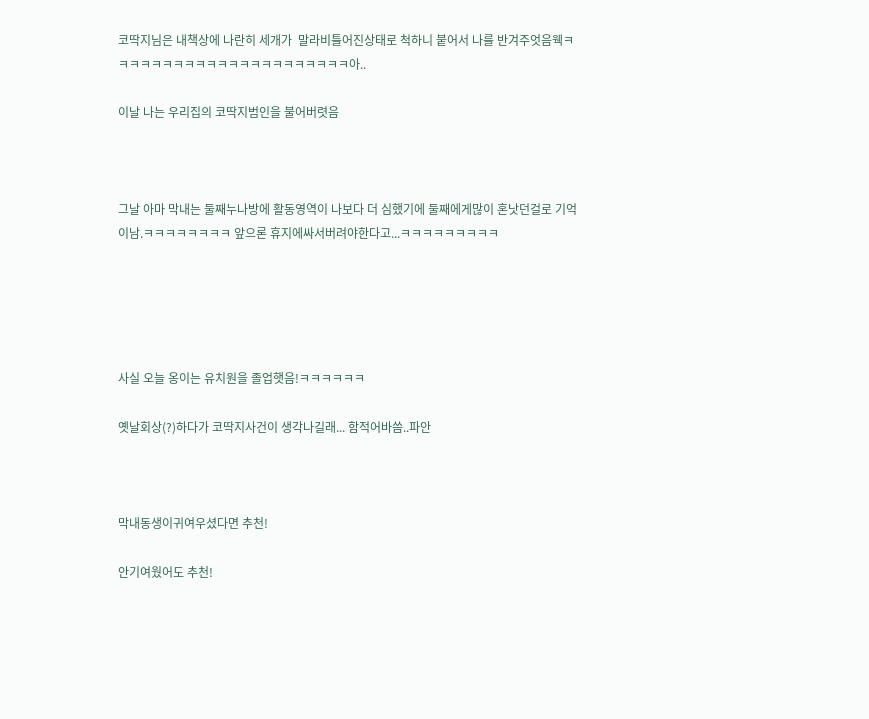코딱지님은 내책상에 나란히 세개가  말라비틀어진상태로 척하니 붙어서 나를 반겨주엇음웩ㅋㅋㅋㅋㅋㅋㅋㅋㅋㅋㅋㅋㅋㅋㅋㅋㅋㅋㅋㅋㅋㅋ아..

이날 나는 우리집의 코딱지범인을 불어버렷음



그날 아마 막내는 둘째누나방에 활동영역이 나보다 더 심했기에 둘째에게많이 혼낫던걸로 기억이남.ㅋㅋㅋㅋㅋㅋㅋㅋ 앞으론 휴지에싸서버려야한다고...ㅋㅋㅋㅋㅋㅋㅋㅋㅋ





사실 오늘 옹이는 유치원을 졸업햇음!ㅋㅋㅋㅋㅋㅋ

옛날회상(?)하다가 코딱지사건이 생각나길래... 함적어바씀..파안



막내동생이귀여우셨다면 추천!

안기여웠어도 추천!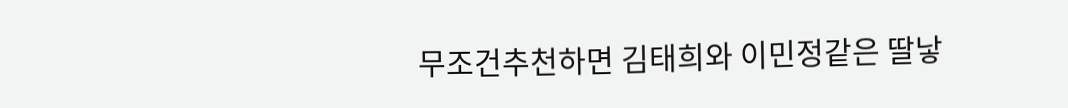무조건추천하면 김태희와 이민정같은 딸낳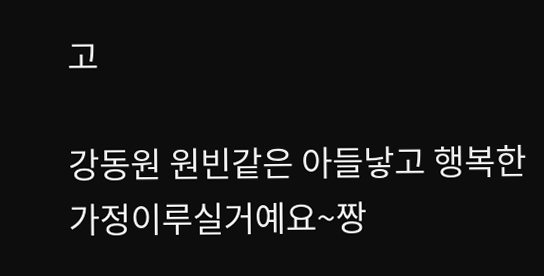고

강동원 원빈같은 아들낳고 행복한 가정이루실거예요~짱